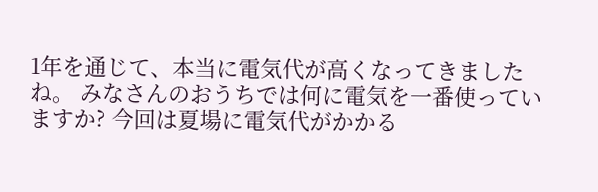1年を通じて、本当に電気代が高くなってきましたね。 みなさんのおうちでは何に電気を一番使っていますか? 今回は夏場に電気代がかかる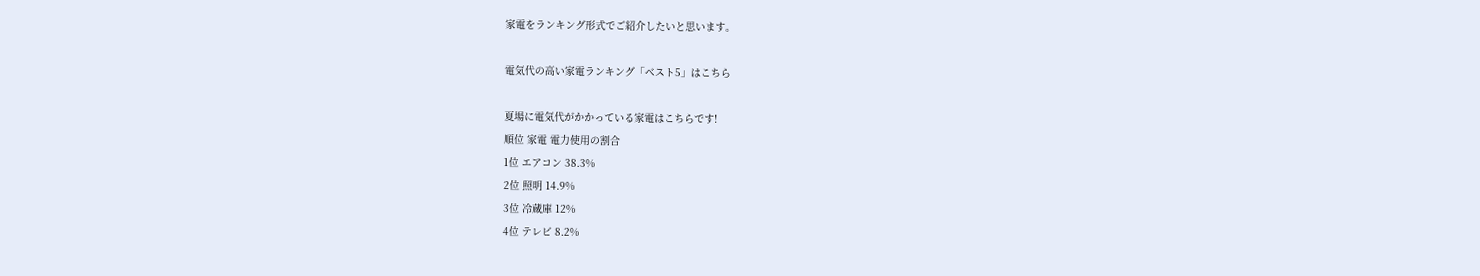家電をランキング形式でご紹介したいと思います。

電気代の高い家電ランキング「ベスト5」はこちら

夏場に電気代がかかっている家電はこちらです!
順位 家電 電力使用の割合
1位 エアコン 38.3%
2位 照明 14.9%
3位 冷蔵庫 12%
4位 テレビ 8.2%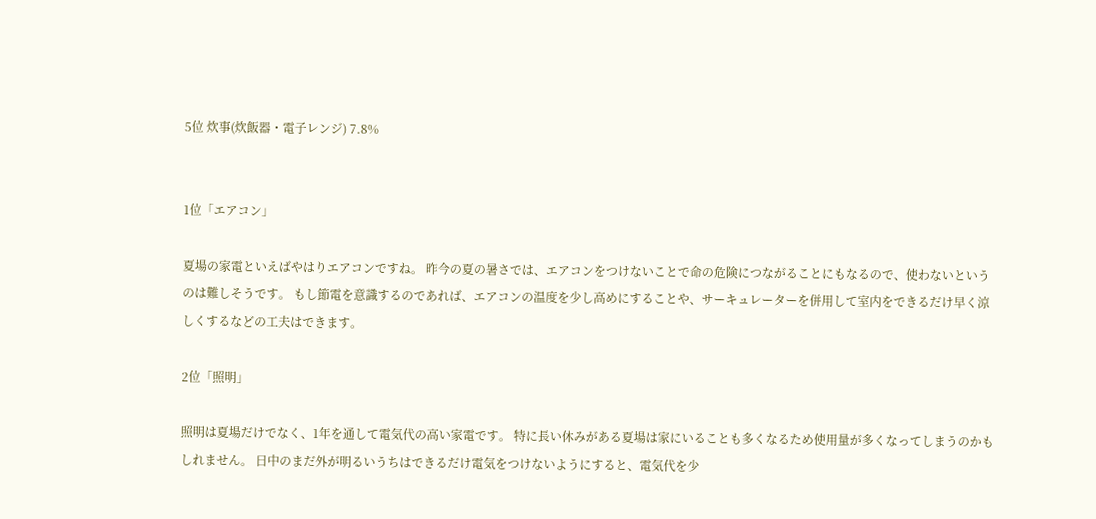5位 炊事(炊飯器・電子レンジ) 7.8%


1位「エアコン」

夏場の家電といえばやはりエアコンですね。 昨今の夏の暑さでは、エアコンをつけないことで命の危険につながることにもなるので、使わないというのは難しそうです。 もし節電を意識するのであれば、エアコンの温度を少し高めにすることや、サーキュレーターを併用して室内をできるだけ早く涼しくするなどの工夫はできます。

2位「照明」

照明は夏場だけでなく、1年を通して電気代の高い家電です。 特に長い休みがある夏場は家にいることも多くなるため使用量が多くなってしまうのかもしれません。 日中のまだ外が明るいうちはできるだけ電気をつけないようにすると、電気代を少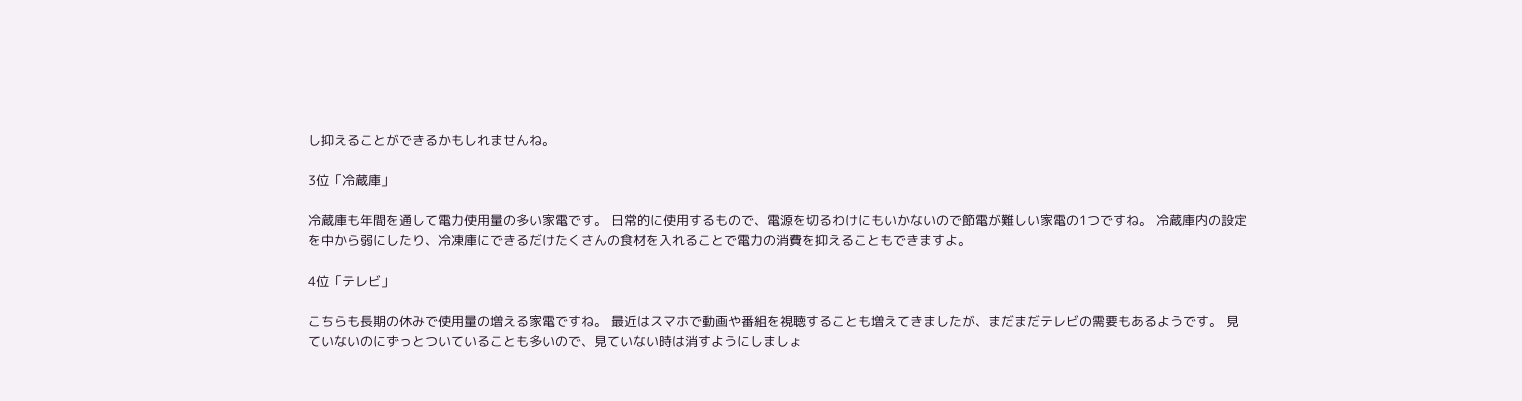し抑えることができるかもしれませんね。

3位「冷蔵庫」

冷蔵庫も年間を通して電力使用量の多い家電です。 日常的に使用するもので、電源を切るわけにもいかないので節電が難しい家電の1つですね。 冷蔵庫内の設定を中から弱にしたり、冷凍庫にできるだけたくさんの食材を入れることで電力の消費を抑えることもできますよ。

4位「テレビ」

こちらも長期の休みで使用量の増える家電ですね。 最近はスマホで動画や番組を視聴することも増えてきましたが、まだまだテレビの需要もあるようです。 見ていないのにずっとついていることも多いので、見ていない時は消すようにしましょ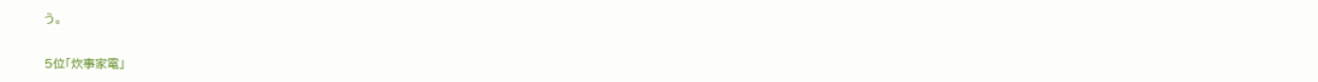う。

5位「炊事家電」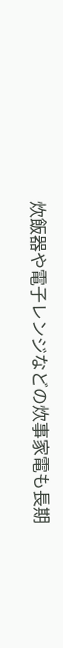炊飯器や電子レンジなどの炊事家電も長期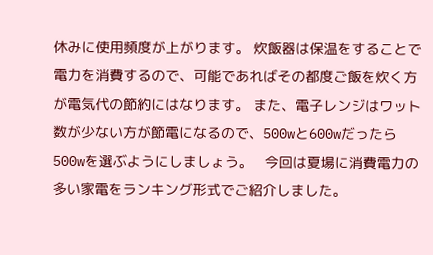休みに使用頻度が上がります。 炊飯器は保温をすることで電力を消費するので、可能であればその都度ご飯を炊く方が電気代の節約にはなります。 また、電子レンジはワット数が少ない方が節電になるので、500wと600wだったら500wを選ぶようにしましょう。   今回は夏場に消費電力の多い家電をランキング形式でご紹介しました。